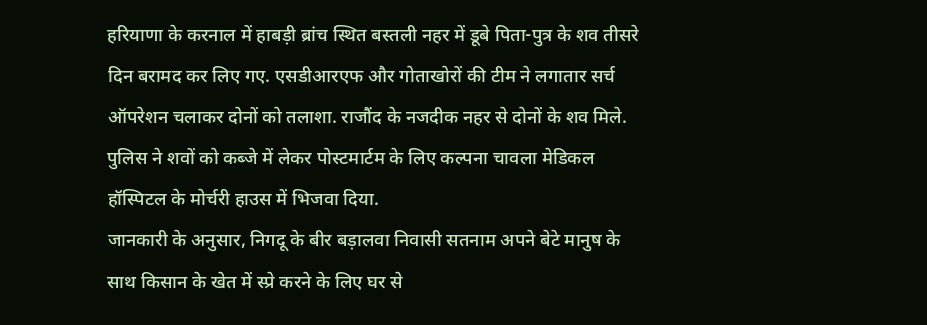हरियाणा के करनाल में हाबड़ी ब्रांच स्थित बस्तली नहर में डूबे पिता-पुत्र के शव तीसरे दिन बरामद कर लिए गए. एसडीआरएफ और गोताखोरों की टीम ने लगातार सर्च ऑपरेशन चलाकर दोनों को तलाशा. राजौंद के नजदीक नहर से दोनों के शव मिले. पुलिस ने शवों को कब्जे में लेकर पोस्टमार्टम के लिए कल्पना चावला मेडिकल हॉस्पिटल के मोर्चरी हाउस में भिजवा दिया.
जानकारी के अनुसार, निगदू के बीर बड़ालवा निवासी सतनाम अपने बेटे मानुष के साथ किसान के खेत में स्प्रे करने के लिए घर से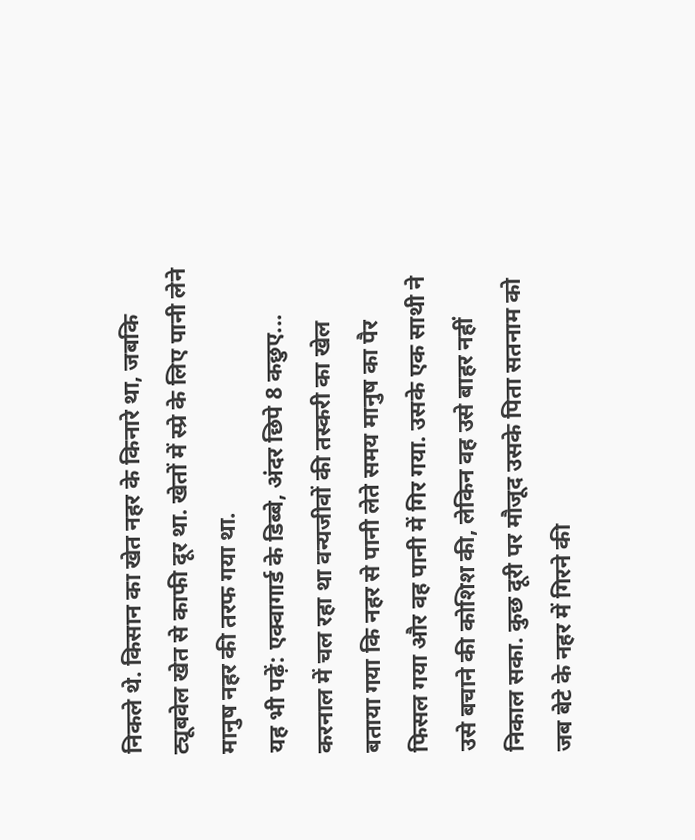निकले थे. किसान का खेत नहर के किनारे था, जबकि ट्यूबवेल खेत से काफी दूर था. खेतों में स्प्रे के लिए पानी लेने मानुष नहर की तरफ गया था.
यह भी पढ़ें: एक्वागार्ड के डिब्बे, अंदर छिपे 8 कछुए... करनाल में चल रहा था वन्यजीवों की तस्करी का खेल
बताया गया कि नहर से पानी लेते समय मानुष का पैर फिसल गया और वह पानी में गिर गया. उसके एक साथी ने उसे बचाने की कोशिश की, लेकिन वह उसे बाहर नहीं निकाल सका. कुछ दूरी पर मौजूद उसके पिता सतनाम को जब बेटे के नहर में गिरने की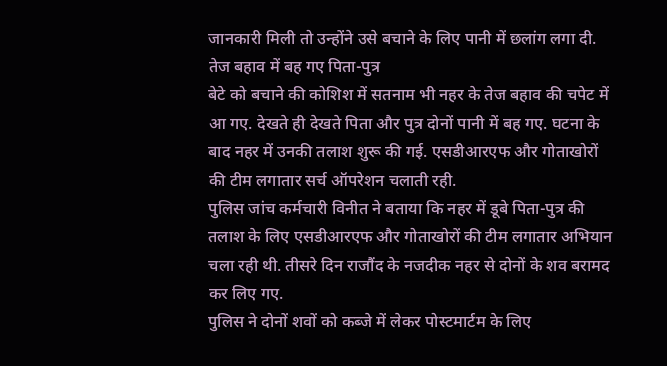जानकारी मिली तो उन्होंने उसे बचाने के लिए पानी में छलांग लगा दी.
तेज बहाव में बह गए पिता-पुत्र
बेटे को बचाने की कोशिश में सतनाम भी नहर के तेज बहाव की चपेट में आ गए. देखते ही देखते पिता और पुत्र दोनों पानी में बह गए. घटना के बाद नहर में उनकी तलाश शुरू की गई. एसडीआरएफ और गोताखोरों की टीम लगातार सर्च ऑपरेशन चलाती रही.
पुलिस जांच कर्मचारी विनीत ने बताया कि नहर में डूबे पिता-पुत्र की तलाश के लिए एसडीआरएफ और गोताखोरों की टीम लगातार अभियान चला रही थी. तीसरे दिन राजौंद के नजदीक नहर से दोनों के शव बरामद कर लिए गए.
पुलिस ने दोनों शवों को कब्जे में लेकर पोस्टमार्टम के लिए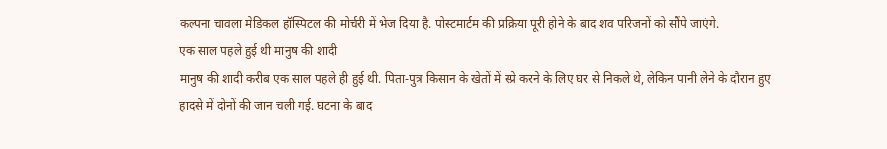कल्पना चावला मेडिकल हॉस्पिटल की मोर्चरी में भेज दिया है. पोस्टमार्टम की प्रक्रिया पूरी होने के बाद शव परिजनों को सौंपे जाएंगे.
एक साल पहले हुई थी मानुष की शादी
मानुष की शादी करीब एक साल पहले ही हुई थी. पिता-पुत्र किसान के खेतों में स्प्रे करने के लिए घर से निकले थे, लेकिन पानी लेने के दौरान हुए हादसे में दोनों की जान चली गई. घटना के बाद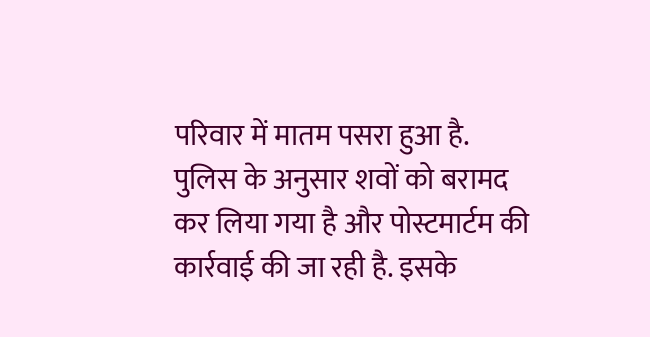परिवार में मातम पसरा हुआ है.
पुलिस के अनुसार शवों को बरामद कर लिया गया है और पोस्टमार्टम की कार्रवाई की जा रही है. इसके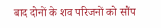बाद दोनों के शव परिजनों को सौंप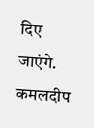दिए जाएंगे.
कमलदीप